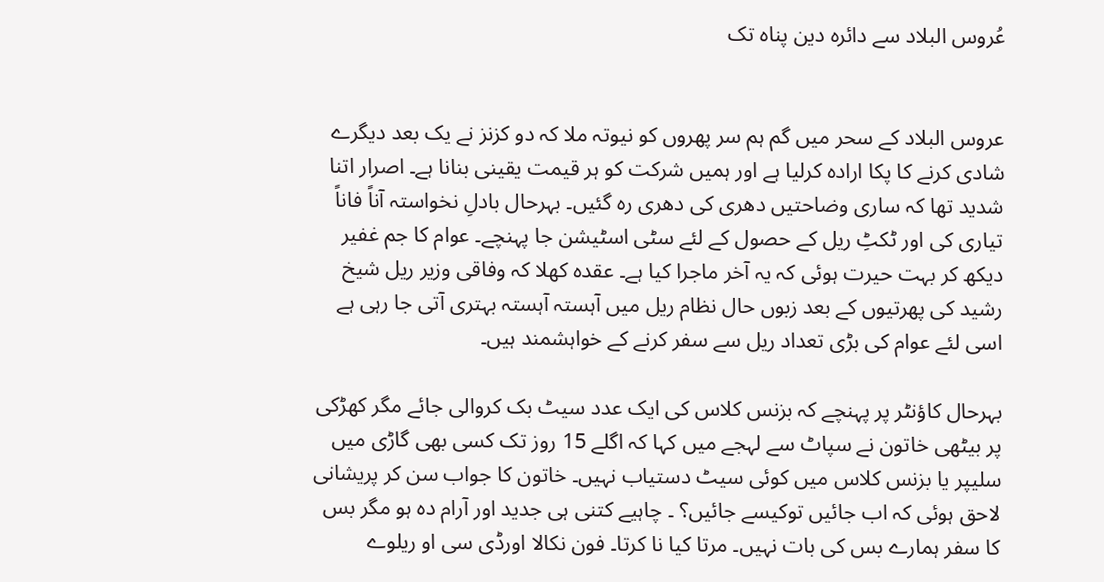عُروس البلاد سے دائرہ دین پناہ تک


عروس البلاد کے سحر میں گم ہم سر پھروں کو نیوتہ ملا کہ دو کزنز نے یک بعد دیگرے شادی کرنے کا پکا ارادہ کرلیا ہے اور ہمیں شرکت کو ہر قیمت یقینی بنانا ہے۔ اصرار اتنا شدید تھا کہ ساری وضاحتیں دھری کی دھری رہ گئیں۔ بہرحال بادلِ نخواستہ آناً فاناً تیاری کی اور ٹکٹِ ریل کے حصول کے لئے سٹی اسٹیشن جا پہنچے۔ عوام کا جم غفیر دیکھ کر بہت حیرت ہوئی کہ یہ آخر ماجرا کیا ہے۔ عقدہ کھلا کہ وفاقی وزیر ریل شیخ رشید کی پھرتیوں کے بعد زبوں حال نظام ریل میں آہستہ آہستہ بہتری آتی جا رہی ہے اسی لئے عوام کی بڑی تعداد ریل سے سفر کرنے کے خواہشمند ہیں۔

بہرحال کاؤنٹر پر پہنچے کہ بزنس کلاس کی ایک عدد سیٹ بک کروالی جائے مگر کھڑکی پر بیٹھی خاتون نے سپاٹ سے لہجے میں کہا کہ اگلے 15 روز تک کسی بھی گاڑی میں سلیپر یا بزنس کلاس میں کوئی سیٹ دستیاب نہیں۔ خاتون کا جواب سن کر پریشانی لاحق ہوئی کہ اب جائیں توکیسے جائیں؟ ۔ چاہیے کتنی ہی جدید اور آرام دہ ہو مگر بس کا سفر ہمارے بس کی بات نہیں۔ مرتا کیا نا کرتا۔ فون نکالا اورڈی سی او ریلوے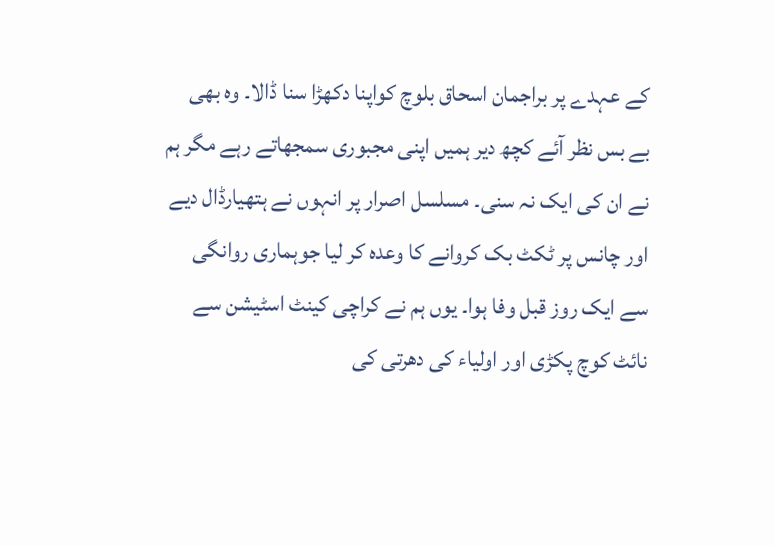کے عہدے پر براجمان اسحاق بلوچ کواپنا دکھڑا سنا ڈالا۔ وہ بھی بے بس نظر آئے کچھ دیر ہمیں اپنی مجبوری سمجھاتے رہے مگر ہم نے ان کی ایک نہ سنی۔ مسلسل اصرار پر انہوں نے ہتھیارڈال دیے اور چانس پر ٹکٹ بک کروانے کا وعدہ کر لیا جوہماری روانگی سے ایک روز قبل وفا ہوا۔ یوں ہم نے کراچی کینٹ اسٹیشن سے نائٹ کوچ پکڑی اور اولیاء کی دھرتی کی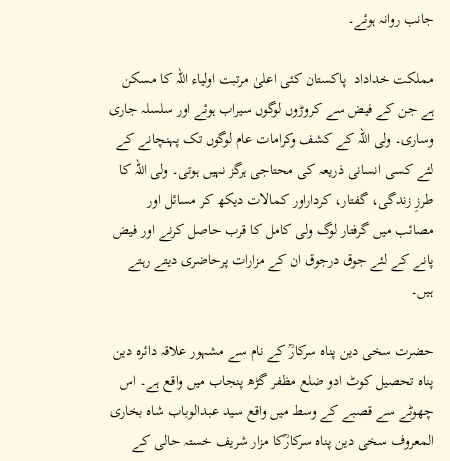جانب روانہ ہوئے۔

مملکت خداداد  پاکستان کئی اعلیٰ مرتبت اولیاء اللہ کا مسکن ہے جن کے فیض سے کروڑوں لوگوں سیراب ہوئے اور سلسلہ جاری وساری۔ ولی اللہ کے کشف وکرامات عام لوگوں تک پہنچانے کے لئے کسی انسانی ذریعہ کی محتاجی ہرگز نہیں ہوتی۔ ولی اللہ کا طرزِ زندگی، گفتار، کرداراور کمالات دیکھ کر مسائل اور مصائب میں گرفتار لوگ ولی کامل کا قرب حاصل کرنے اور فیض پانے کے لئے جوق درجوق ان کے مزارات پرحاضری دیتے رہتے ہیں۔

حضرت سخی دین پناہ سرکارؒ کے نام سے مشہور علاقہ دائرہ دین پناہ تحصیل کوٹ ادو ضلع مظفر گڑھ پنجاب میں واقع ہے۔ اس چھوٹے سے قصبے کے وسط میں واقع سید عبدالوباب شاہ بخاری المعروف سخی دین پناہ سرکارؒکا مزار شریف خستہ حالی کے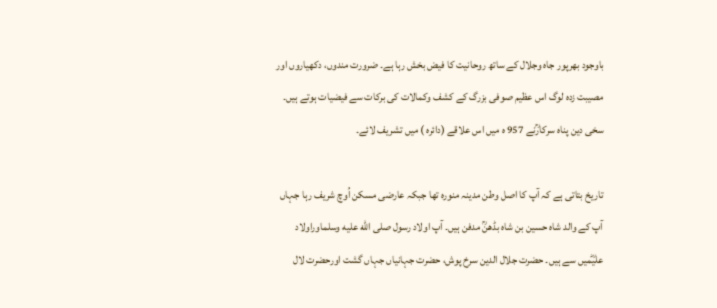باوجود بھرپور جاہ وجلال کے ساتھ روحانیت کا فیض بخش رہا ہے۔ ضرورت مندوں، دکھیاروں اور مصیبت زدہ لوگ اس عظیم صوفی بزرگ کے کشف وکمالات کی برکات سے فیضیات ہوتے ہیں۔ سخی دین پناہ سرکارؒنے 957 ہ میں اس علاقے (دائرہ ) میں تشریف لائے۔

تاریخ بتاتی ہے کہ آپ کا اصل وطن مدینہ منورہ تھا جبکہ عارضی مسکن اُوچ شریف رہا جہاں آپ کے والد شاہ حسین بن شاہ بڈھنؒ مدفن ہیں۔ آپ اولاد رسول صلى الله عليه وسلماوراولاد علیؓمیں سے ہیں۔ حضرت جلال الدین سرخ پوش، حضرت جہانیاں جہاں گشت اورحضرت لال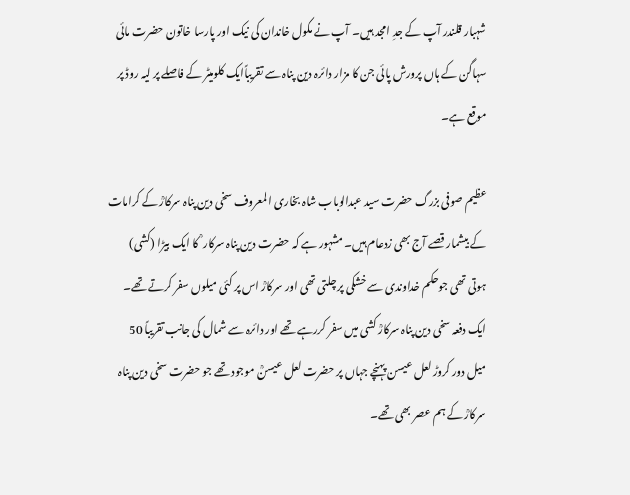شہبار قلندر آپ کے جدِ امجد ہیں۔ آپ نے مکول خاندان کی نیک اور پارسا خاتون حضرت مائی سہاگن کے ہاں پرورش پائی جن کا مزار دائرہ دین پناہ سے تقریباًایک کلومیٹر کے فاصلے پر لیہ روڈ پر موقع ہے۔

عظیم صوفی بزرگ حضرت سید عبدالوباب شاہ بخاری المعروف سخی دین پناہ سرکارؒ کے کرامات کے بیشمار قصے آج بھی زدعام ہیں۔ مشہور ہے کہ حضرت دین پناہ سرکار ؒ کا ایک بیڑا (کشی) ہوتی تھی جوحکم خداوندی سے خشکی پر چلتی تھی اور سرکارؒ اس پر کئی میلوں سفر کرتے تھے۔ ایک دفعہ سخی دین پناہ سرکارؒ کشی میں سفر کررہے تھے اور دائرہ سے شمال کی جانب تقریباً 50 میل دور کروڑ لعل عیسن پہنچے جہاں پر حضرت لعل عیسنؒ موجود تھے جو حضرت سخی دین پناہ سرکارؒ کے ہم عصر بھی تھے۔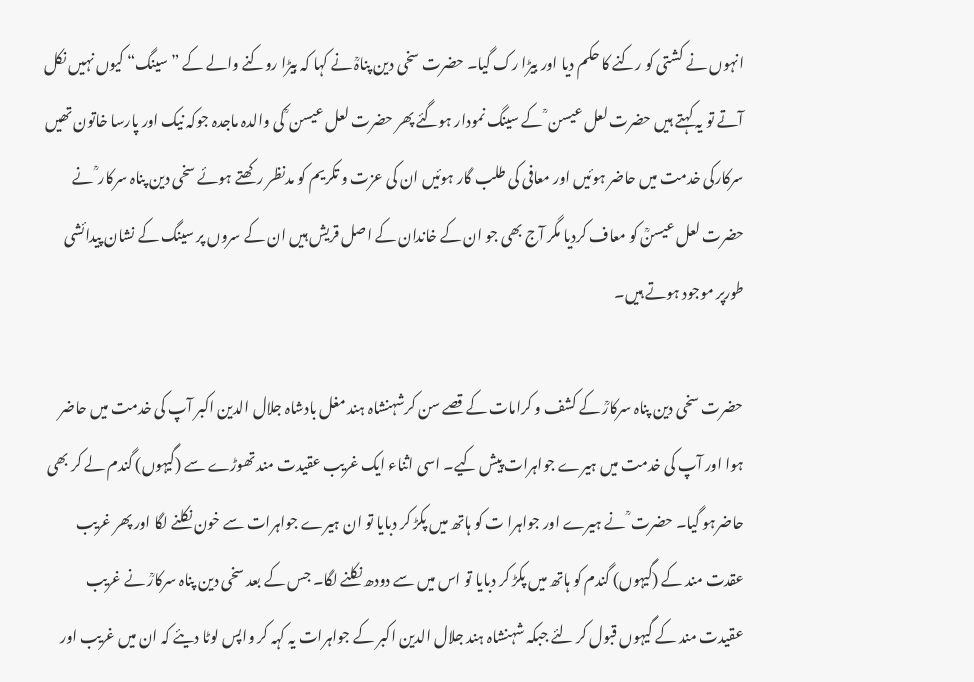انہوں نے کشتی کو رکنے کا حکم دیا اور بیڑا رک گیا۔ حضرت سخی دین پناہؒ نے کہا کہ بیڑا روکنے والے کے ”سینگ“ کیوں نہیں نکل آتے تو یہ کہتے ہیں حضرت لعل عیسن ؒ کے سینگ نمودار ہوگئے پھر حضرت لعل عیسن ؒ کی والدہ ماجدہ جوکہ نیک اور پارسا خاتون تھیں سرکارکی خدمت میں حاضر ہوئیں اور معافی کی طلب گار ہوئیں ان کی عزت و تکریم کو مدنظر رکھتے ہوئے سخی دین پناہ سرکار ؒ نے حضرت لعل عیسنؒ کو معاف کردیا مگر آج بھی جو ان کے خاندان کے اصل قریش ہیں ان کے سروں پر سینگ کے نشان پیدائشی طورپر موجود ہوتے ہیں۔

حضرت سخی دین پناہ سرکارؒ کے کشف و کرامات کے قصے سن کرشہنشاہ ہند مغل بادشاہ جلال الدین اکبر آپ کی خدمت میں حاضر ہوا اور آپ کی خدمت میں ہیرے جواہرات پیش کیے۔ اسی اثناء ایک غریب عقیدت مند تھوڑے سے (گیہوں) گندم لے کر بھی حاضرہو گیا۔ حضرت ؒ نے ہیرے اور جواہرا ت کو ہاتھ میں پکڑ کر دبایا تو ان ہیرے جواہرات سے خون نکلنے لگا اور پھر غریب عقدت مند کے (گیہوں) گندم کو ہاتھ میں پکڑ کر دبایا تو اس میں سے دودھ نکلنے لگا۔ جس کے بعد سخی دین پناہ سرکارؒ نے غریب عقیدت مند کے گیہوں قبول کر لئے جبکہ شہنشاہ ہند جلال الدین اکبر کے جواہرات یہ کہہ کر واپس لوٹا دیئے کہ ان میں غریب اور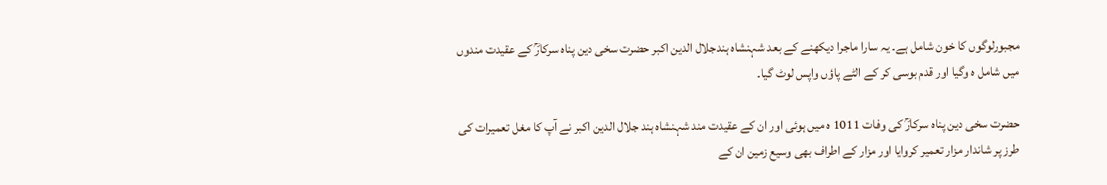مجبورلوگوں کا خون شامل ہے۔ یہ سارا ماجرا دیکھنے کے بعد شہنشاہ ہندجلال الدین اکبر حضرت سخی دین پناہ سرکارؒ کے عقیدت مندوں میں شامل ہ وگیا اور قدم بوسی کر کے الٹے پاؤں واپس لوٹ گیا۔

حضرت سخی دین پناہ سرکارؒ کی وفات 1011 ہ میں ہوئی اور ان کے عقیدت مند شہنشاہ ہند جلال الدین اکبر نے آپ کا مغل تعمیرات کی طرز پر شاندار مزار تعمیر کروایا اور مزار کے اطراف بھی وسیع زمین ان کے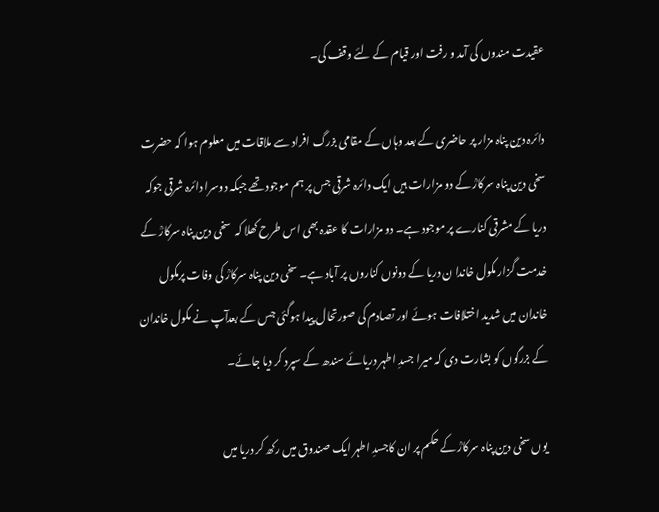عقیدت مندوں کی آمد و رفت اور قیام کے لئے وقف کی۔

دائرہ دین پناہ مزار پر حاضری کے بعد وہاں کے مقامی بزرگ افراد سے ملاقات میں معلوم ہوا کہ حضرت سخی دین پناہ سرکارؒ کے دو مزارات ہیں ایک دائرہ شرقی جس پر ہم موجود تھے جبکہ دوسرا دائرہ شرقی جوکہ دریا کے مشرقی کنارے پر موجود ہے۔ دو مزارات کا عقدہ بھی اس طرح کھلا کہ  سخی دین پناہ سرکارؒ کے خدمت گزار مکول خاندا ن دریا کے دونوں کناروں پر آباد ہے۔ سخی دین پناہ سرکارؒ کی وفات پرمکول خاندان میں شدید اختلافات ہوئے اور تصادم کی صورتحال پیدا ہوگئی جس کے بعدآپ نے مکول خاندان کے بزرگوں کو بشارت دی کہ میرا جسدِ اطہر دریائے سندھ کے سپرد کر دیا جائے۔

یوں سخی دین پناہ سرکارؒ کے حکم پر ان کاجسدِ اطہر ایک صندوق میں رکھ کر دریا میں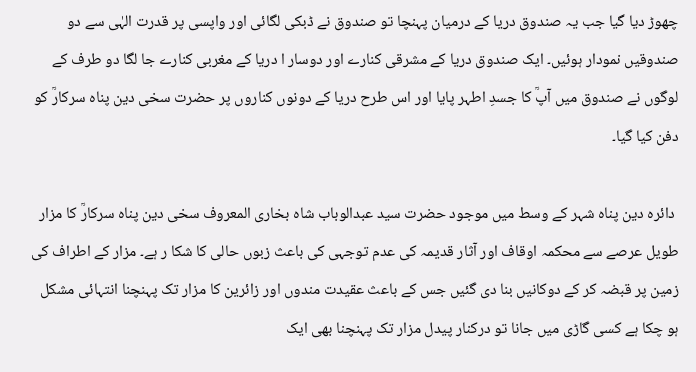چھوڑ دیا گیا جب یہ صندوق دریا کے درمیان پہنچا تو صندوق نے ڈبکی لگائی اور واپسی پر قدرت الہٰی سے دو صندوقیں نمودار ہوئیں۔ ایک صندوق دریا کے مشرقی کنارے اور دوسار ا دریا کے مغربی کنارے جا لگا دو طرف کے لوگوں نے صندوق میں آپؒ کا جسدِ اطہر پایا اور اس طرح دریا کے دونوں کناروں پر حضرت سخی دین پناہ سرکارؒ کو دفن کیا گیا۔

 دائرہ دین پناہ شہر کے وسط میں موجود حضرت سید عبدالوباب شاہ بخاری المعروف سخی دین پناہ سرکارؒ کا مزار طویل عرصے سے محکمہ اوقاف اور آثار قدیمہ کی عدم توجہی کی باعث زبوں حالی کا شکا ر ہے۔ مزار کے اطراف کی زمین پر قبضہ کر کے دوکانیں بنا دی گئیں جس کے باعث عقیدت مندوں اور زائرین کا مزار تک پہنچنا انتہائی مشکل ہو چکا ہے کسی گاڑی میں جانا تو درکنار پیدل مزار تک پہنچنا بھی ایک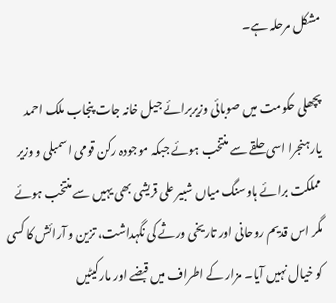مشکل مرحلہ ہے۔

پچھلی حکومت میں صوبائی وزیربرائے جیل خانہ جات پنجاب ملک احمد یارہنجرا اسی حلقے سے منتخب ہوئے جبکہ موجودہ رکن قومی اسمبلی و وزیر مملکت برائے ہاوسنگ میاں شبیر علی قریشی بھی یہیں سے منتخب ہوئے مگر اس قدیم روحانی اور تاریخی ورثے کی نگہداشت، تزین و آرائش کا کسی کو خیال نہیں آیا۔ مزار کے اطراف میں قبضے اور مارکیٹیں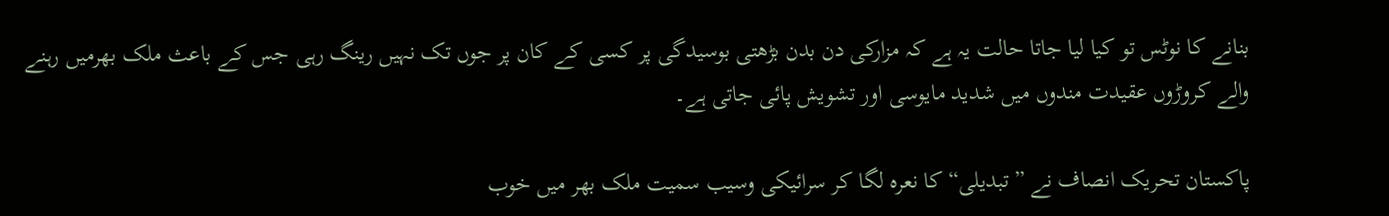بنانے کا نوٹس تو کیا لیا جاتا حالت یہ ہے کہ مزارکی دن بدن بڑھتی بوسیدگی پر کسی کے کان پر جوں تک نہیں رینگ رہی جس کے باعث ملک بھرمیں رہنے والے کروڑوں عقیدت مندوں میں شدید مایوسی اور تشویش پائی جاتی ہے۔

پاکستان تحریک انصاف نے ”تبدیلی“ کا نعرہ لگا کر سرائیکی وسیب سمیت ملک بھر میں خوب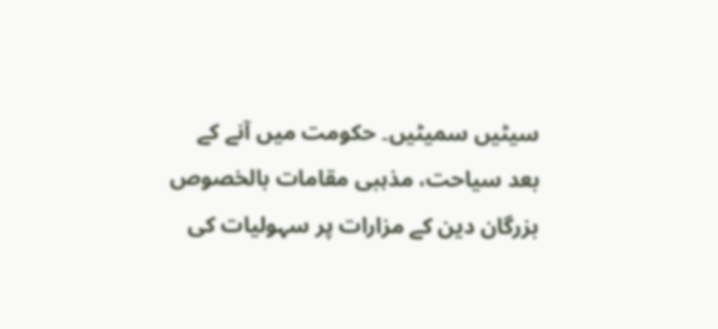سیٹیں سمیٹیں۔ حکومت میں آنے کے بعد سیاحت، مذہبی مقامات بالخصوص بزرگان دین کے مزارات پر سہولیات کی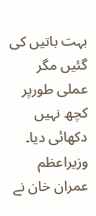بہت باتیں کی گئیں مگر عملی طورپر کچھ نہیں دکھائی دیا۔ وزیراعظم عمران خان نے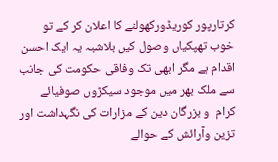کرتارپور کوریڈورکھولنے کا اعلان کر کے تو خوب تھپکیاں وصول کیں بلاشبہ یہ ایک احسن اقدام ہے مگر ابھی تک وفاقی حکومت کی جانب سے ملک بھر میں موجود سیکڑوں صوفیائے کرام  و بزرگان دین کے مزارات کی نگہداشت اور تزین وآرائش کے حوالے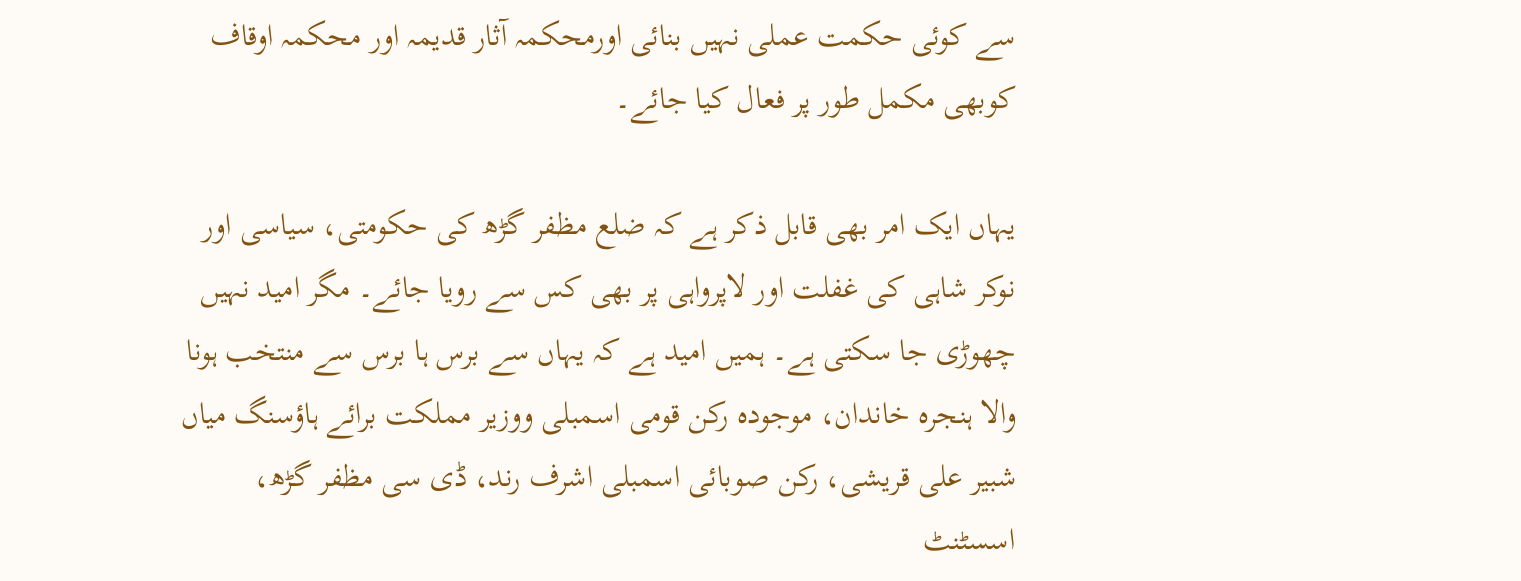سے کوئی حکمت عملی نہیں بنائی اورمحکمہ آثار قدیمہ اور محکمہ اوقاف کوبھی مکمل طور پر فعال کیا جائے۔

یہاں ایک امر بھی قابل ذکر ہے کہ ضلع مظفر گڑھ کی حکومتی، سیاسی اور نوکر شاہی کی غفلت اور لاپرواہی پر بھی کس سے رویا جائے۔ مگر امید نہیں چھوڑی جا سکتی ہے۔ ہمیں امید ہے کہ یہاں سے برس ہا برس سے منتخب ہونا والا ہنجرہ خاندان، موجودہ رکن قومی اسمبلی ووزیر مملکت برائے ہاؤسنگ میاں شبیر علی قریشی، رکن صوبائی اسمبلی اشرف رند، ڈی سی مظفر گڑھ، اسسٹنٹ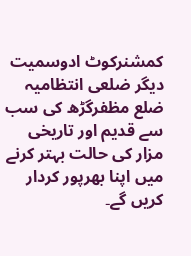کمشنرکوٹ ادوسمیت دیگر ضلعی انتظامیہ ضلع مظفرگڑھ کی سب سے قدیم اور تاریخی مزار کی حالت بہتر کرنے میں اپنا بھرپور کردار کریں گے۔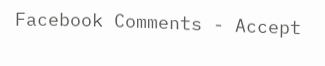Facebook Comments - Accept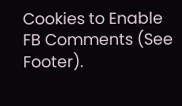Cookies to Enable FB Comments (See Footer).